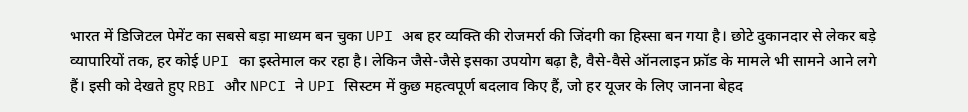भारत में डिजिटल पेमेंट का सबसे बड़ा माध्यम बन चुका UPI अब हर व्यक्ति की रोजमर्रा की जिंदगी का हिस्सा बन गया है। छोटे दुकानदार से लेकर बड़े व्यापारियों तक, हर कोई UPI का इस्तेमाल कर रहा है। लेकिन जैसे-जैसे इसका उपयोग बढ़ा है, वैसे-वैसे ऑनलाइन फ्रॉड के मामले भी सामने आने लगे हैं। इसी को देखते हुए RBI और NPCI ने UPI सिस्टम में कुछ महत्वपूर्ण बदलाव किए हैं, जो हर यूजर के लिए जानना बेहद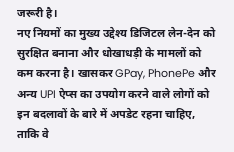जरूरी है।
नए नियमों का मुख्य उद्देश्य डिजिटल लेन-देन को सुरक्षित बनाना और धोखाधड़ी के मामलों को कम करना है। खासकर GPay, PhonePe और अन्य UPI ऐप्स का उपयोग करने वाले लोगों को इन बदलावों के बारे में अपडेट रहना चाहिए, ताकि वे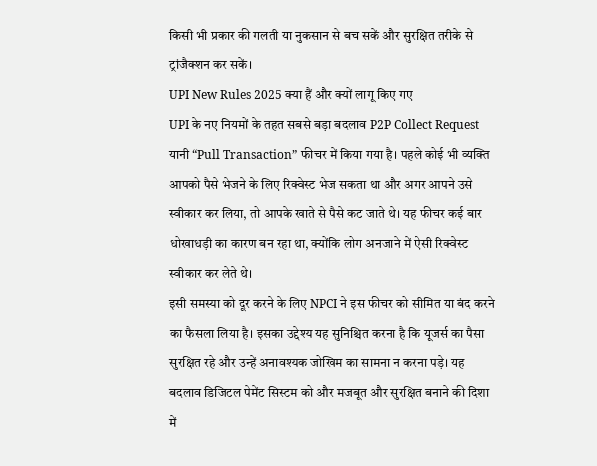किसी भी प्रकार की गलती या नुकसान से बच सकें और सुरक्षित तरीके से ट्रांजैक्शन कर सकें।
UPI New Rules 2025 क्या हैं और क्यों लागू किए गए
UPI के नए नियमों के तहत सबसे बड़ा बदलाव P2P Collect Request यानी “Pull Transaction” फीचर में किया गया है। पहले कोई भी व्यक्ति आपको पैसे भेजने के लिए रिक्वेस्ट भेज सकता था और अगर आपने उसे स्वीकार कर लिया, तो आपके खाते से पैसे कट जाते थे। यह फीचर कई बार धोखाधड़ी का कारण बन रहा था, क्योंकि लोग अनजाने में ऐसी रिक्वेस्ट स्वीकार कर लेते थे।
इसी समस्या को दूर करने के लिए NPCI ने इस फीचर को सीमित या बंद करने का फैसला लिया है। इसका उद्देश्य यह सुनिश्चित करना है कि यूजर्स का पैसा सुरक्षित रहे और उन्हें अनावश्यक जोखिम का सामना न करना पड़े। यह बदलाव डिजिटल पेमेंट सिस्टम को और मजबूत और सुरक्षित बनाने की दिशा में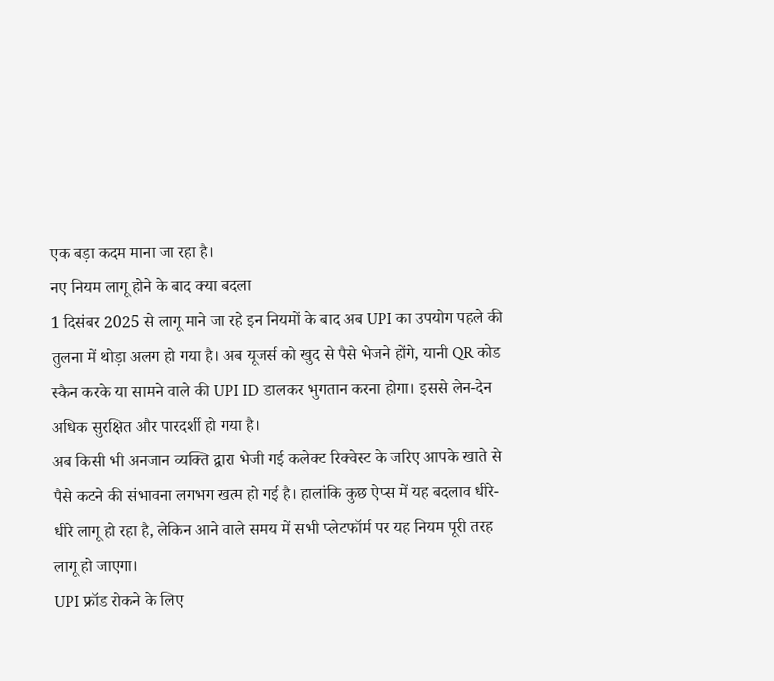एक बड़ा कदम माना जा रहा है।
नए नियम लागू होने के बाद क्या बदला
1 दिसंबर 2025 से लागू माने जा रहे इन नियमों के बाद अब UPI का उपयोग पहले की तुलना में थोड़ा अलग हो गया है। अब यूजर्स को खुद से पैसे भेजने होंगे, यानी QR कोड स्कैन करके या सामने वाले की UPI ID डालकर भुगतान करना होगा। इससे लेन-देन अधिक सुरक्षित और पारदर्शी हो गया है।
अब किसी भी अनजान व्यक्ति द्वारा भेजी गई कलेक्ट रिक्वेस्ट के जरिए आपके खाते से पैसे कटने की संभावना लगभग खत्म हो गई है। हालांकि कुछ ऐप्स में यह बदलाव धीरे-धीरे लागू हो रहा है, लेकिन आने वाले समय में सभी प्लेटफॉर्म पर यह नियम पूरी तरह लागू हो जाएगा।
UPI फ्रॉड रोकने के लिए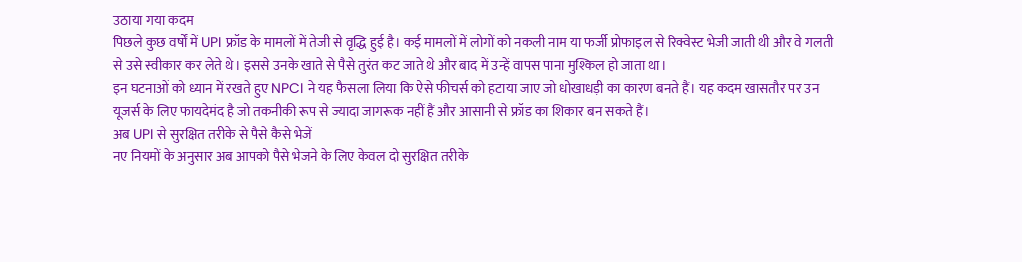उठाया गया कदम
पिछले कुछ वर्षों में UPI फ्रॉड के मामलों में तेजी से वृद्धि हुई है। कई मामलों में लोगों को नकली नाम या फर्जी प्रोफाइल से रिक्वेस्ट भेजी जाती थी और वे गलती से उसे स्वीकार कर लेते थे। इससे उनके खाते से पैसे तुरंत कट जाते थे और बाद में उन्हें वापस पाना मुश्किल हो जाता था।
इन घटनाओं को ध्यान में रखते हुए NPCI ने यह फैसला लिया कि ऐसे फीचर्स को हटाया जाए जो धोखाधड़ी का कारण बनते हैं। यह कदम खासतौर पर उन यूजर्स के लिए फायदेमंद है जो तकनीकी रूप से ज्यादा जागरूक नहीं हैं और आसानी से फ्रॉड का शिकार बन सकते हैं।
अब UPI से सुरक्षित तरीके से पैसे कैसे भेजें
नए नियमों के अनुसार अब आपको पैसे भेजने के लिए केवल दो सुरक्षित तरीके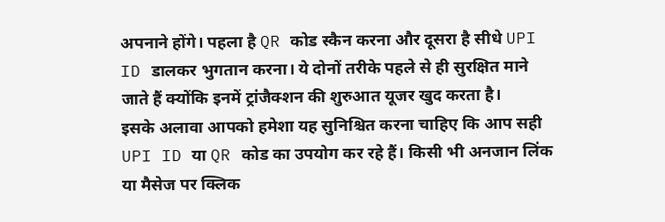अपनाने होंगे। पहला है QR कोड स्कैन करना और दूसरा है सीधे UPI ID डालकर भुगतान करना। ये दोनों तरीके पहले से ही सुरक्षित माने जाते हैं क्योंकि इनमें ट्रांजैक्शन की शुरुआत यूजर खुद करता है।
इसके अलावा आपको हमेशा यह सुनिश्चित करना चाहिए कि आप सही UPI ID या QR कोड का उपयोग कर रहे हैं। किसी भी अनजान लिंक या मैसेज पर क्लिक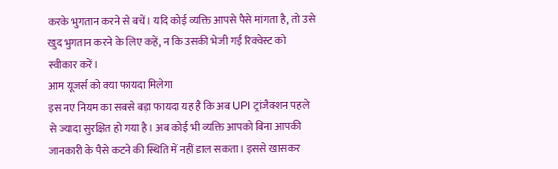करके भुगतान करने से बचें। यदि कोई व्यक्ति आपसे पैसे मांगता है, तो उसे खुद भुगतान करने के लिए कहें, न कि उसकी भेजी गई रिक्वेस्ट को स्वीकार करें।
आम यूजर्स को क्या फायदा मिलेगा
इस नए नियम का सबसे बड़ा फायदा यह है कि अब UPI ट्रांजैक्शन पहले से ज्यादा सुरक्षित हो गया है। अब कोई भी व्यक्ति आपको बिना आपकी जानकारी के पैसे कटने की स्थिति में नहीं डाल सकता। इससे खासकर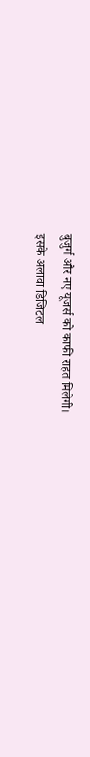बुजुर्ग और नए यूजर्स को काफी राहत मिलेगी।
इसके अलावा डिजिटल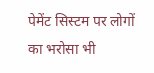पेमेंट सिस्टम पर लोगों का भरोसा भी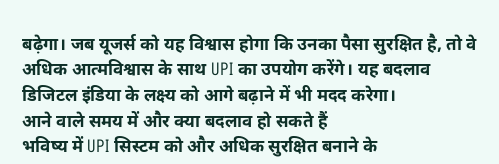बढ़ेगा। जब यूजर्स को यह विश्वास होगा कि उनका पैसा सुरक्षित है, तो वे अधिक आत्मविश्वास के साथ UPI का उपयोग करेंगे। यह बदलाव डिजिटल इंडिया के लक्ष्य को आगे बढ़ाने में भी मदद करेगा।
आने वाले समय में और क्या बदलाव हो सकते हैं
भविष्य में UPI सिस्टम को और अधिक सुरक्षित बनाने के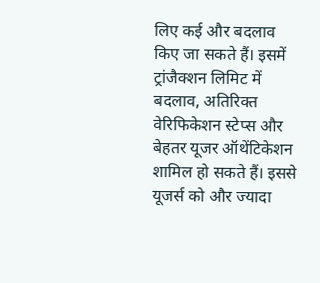लिए कई और बदलाव किए जा सकते हैं। इसमें ट्रांजैक्शन लिमिट में बदलाव, अतिरिक्त वेरिफिकेशन स्टेप्स और बेहतर यूजर ऑथेंटिकेशन शामिल हो सकते हैं। इससे यूजर्स को और ज्यादा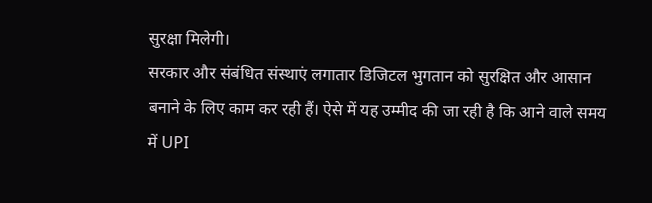सुरक्षा मिलेगी।
सरकार और संबंधित संस्थाएं लगातार डिजिटल भुगतान को सुरक्षित और आसान बनाने के लिए काम कर रही हैं। ऐसे में यह उम्मीद की जा रही है कि आने वाले समय में UPI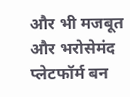और भी मजबूत और भरोसेमंद प्लेटफॉर्म बन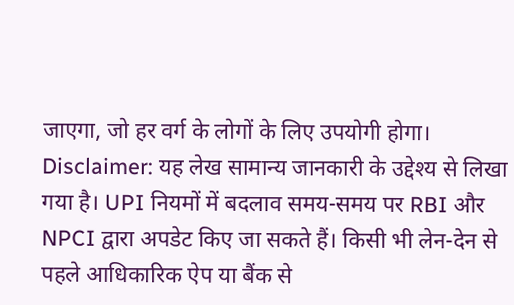जाएगा, जो हर वर्ग के लोगों के लिए उपयोगी होगा।
Disclaimer: यह लेख सामान्य जानकारी के उद्देश्य से लिखा गया है। UPI नियमों में बदलाव समय-समय पर RBI और NPCI द्वारा अपडेट किए जा सकते हैं। किसी भी लेन-देन से पहले आधिकारिक ऐप या बैंक से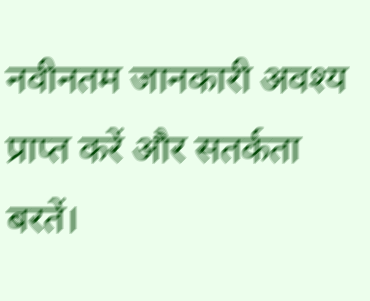नवीनतम जानकारी अवश्य प्राप्त करें और सतर्कता बरतें।